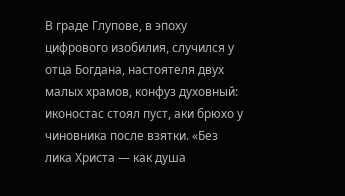В граде Глупове, в эпоху цифрового изобилия, случился у отца Богдана, настоятеля двух малых храмов, конфуз духовный: иконостас стоял пуст, аки брюхо у чиновника после взятки. «Без лика Христа — как душа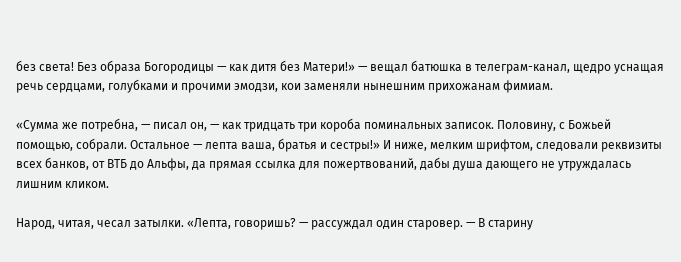без света! Без образа Богородицы — как дитя без Матери!» — вещал батюшка в телеграм-канал, щедро уснащая речь сердцами, голубками и прочими эмодзи, кои заменяли нынешним прихожанам фимиам.

«Сумма же потребна, — писал он, — как тридцать три короба поминальных записок. Половину, с Божьей помощью, собрали. Остальное — лепта ваша, братья и сестры!» И ниже, мелким шрифтом, следовали реквизиты всех банков, от ВТБ до Альфы, да прямая ссылка для пожертвований, дабы душа дающего не утруждалась лишним кликом.

Народ, читая, чесал затылки. «Лепта, говоришь? — рассуждал один старовер. — В старину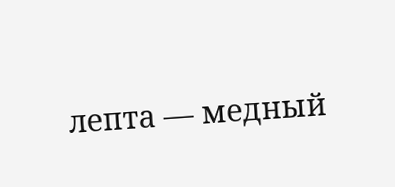лепта — медный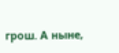грош. А ныне,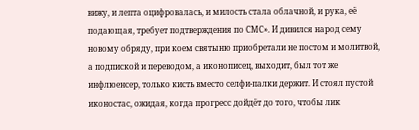вижу, и лепта оцифровалась, и милость стала облачной, и рука, её подающая, требует подтверждения по СМС». И дивился народ сему новому обряду, при коем святыню приобретали не постом и молитвой, а подпиской и переводом, а иконописец, выходит, был тот же инфлюенсер, только кисть вместо селфи-палки держит. И стоял пустой иконостас, ожидая, когда прогресс дойдёт до того, чтобы лик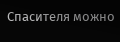Спасителя можно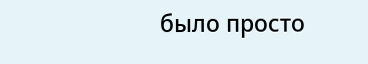было просто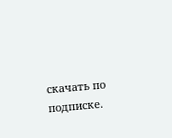скачать по подписке.